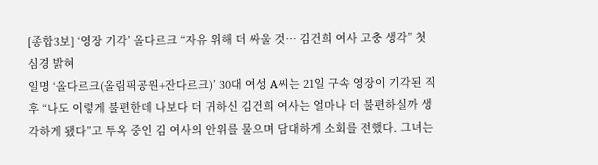[종합3보] ‘영장 기각’ 올다르크 “자유 위해 더 싸울 것… 김건희 여사 고충 생각” 첫 심경 밝혀
일명 ‘올다르크(올림픽공원+잔다르크)’ 30대 여성 A씨는 21일 구속 영장이 기각된 직후 “나도 이렇게 불편한데 나보다 더 귀하신 김건희 여사는 얼마나 더 불편하실까 생각하게 됐다”고 투옥 중인 김 여사의 안위를 물으며 담대하게 소회를 전했다. 그녀는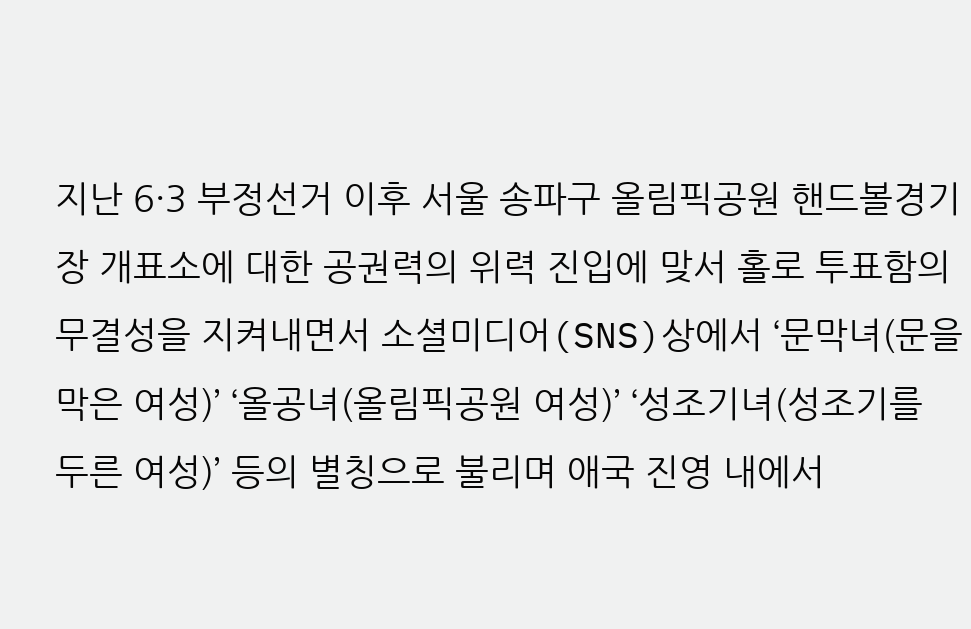지난 6·3 부정선거 이후 서울 송파구 올림픽공원 핸드볼경기장 개표소에 대한 공권력의 위력 진입에 맞서 홀로 투표함의 무결성을 지켜내면서 소셜미디어(SNS)상에서 ‘문막녀(문을 막은 여성)’ ‘올공녀(올림픽공원 여성)’ ‘성조기녀(성조기를 두른 여성)’ 등의 별칭으로 불리며 애국 진영 내에서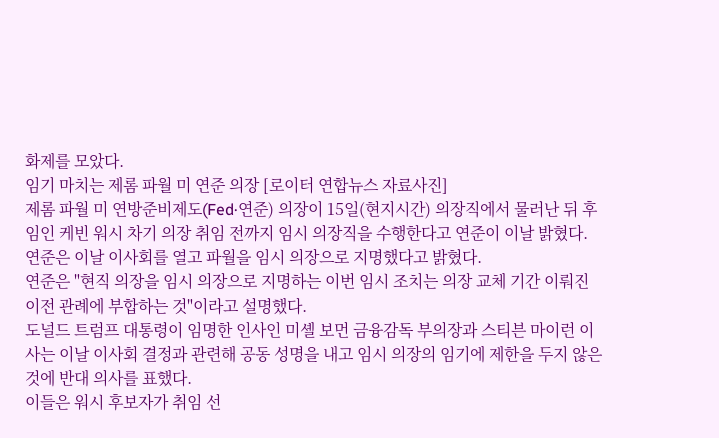화제를 모았다.
임기 마치는 제롬 파월 미 연준 의장 [로이터 연합뉴스 자료사진]
제롬 파월 미 연방준비제도(Fed·연준) 의장이 15일(현지시간) 의장직에서 물러난 뒤 후임인 케빈 워시 차기 의장 취임 전까지 임시 의장직을 수행한다고 연준이 이날 밝혔다.
연준은 이날 이사회를 열고 파월을 임시 의장으로 지명했다고 밝혔다.
연준은 "현직 의장을 임시 의장으로 지명하는 이번 임시 조치는 의장 교체 기간 이뤄진 이전 관례에 부합하는 것"이라고 설명했다.
도널드 트럼프 대통령이 임명한 인사인 미셸 보먼 금융감독 부의장과 스티븐 마이런 이사는 이날 이사회 결정과 관련해 공동 성명을 내고 임시 의장의 임기에 제한을 두지 않은 것에 반대 의사를 표했다.
이들은 워시 후보자가 취임 선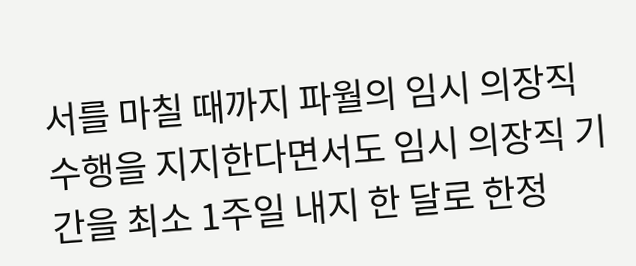서를 마칠 때까지 파월의 임시 의장직 수행을 지지한다면서도 임시 의장직 기간을 최소 1주일 내지 한 달로 한정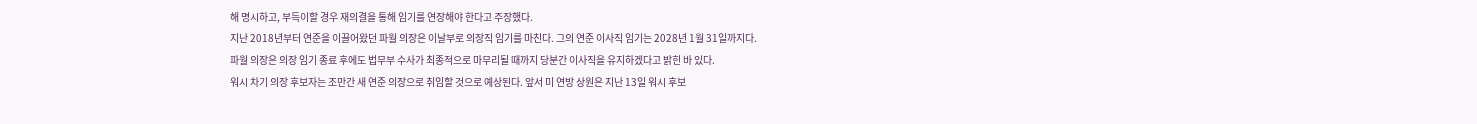해 명시하고, 부득이할 경우 재의결을 통해 임기를 연장해야 한다고 주장했다.
지난 2018년부터 연준을 이끌어왔던 파월 의장은 이날부로 의장직 임기를 마친다. 그의 연준 이사직 임기는 2028년 1월 31일까지다.
파월 의장은 의장 임기 종료 후에도 법무부 수사가 최종적으로 마무리될 때까지 당분간 이사직을 유지하겠다고 밝힌 바 있다.
워시 차기 의장 후보자는 조만간 새 연준 의장으로 취임할 것으로 예상된다. 앞서 미 연방 상원은 지난 13일 워시 후보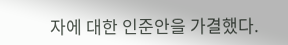자에 대한 인준안을 가결했다.